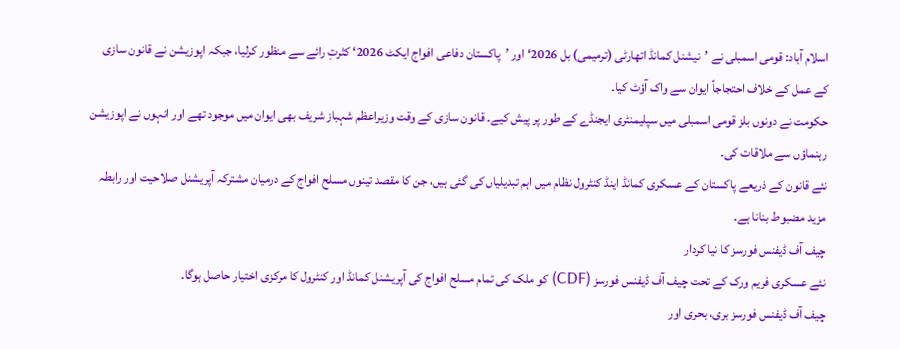اسلام آباد: قومی اسمبلی نے ’نیشنل کمانڈ اتھارٹی (ترمیمی) بل 2026‘ اور ’پاکستان دفاعی افواج ایکٹ 2026‘ کثرتِ رائے سے منظور کرلیا، جبکہ اپوزیشن نے قانون سازی کے عمل کے خلاف احتجاجاً ایوان سے واک آؤٹ کیا۔
حکومت نے دونوں بلز قومی اسمبلی میں سپلیمنٹری ایجنڈے کے طور پر پیش کیے۔ قانون سازی کے وقت وزیراعظم شہباز شریف بھی ایوان میں موجود تھے اور انہوں نے اپوزیشن رہنماؤں سے ملاقات کی۔
نئے قانون کے ذریعے پاکستان کے عسکری کمانڈ اینڈ کنٹرول نظام میں اہم تبدیلیاں کی گئی ہیں، جن کا مقصد تینوں مسلح افواج کے درمیان مشترکہ آپریشنل صلاحیت اور رابطہ مزید مضبوط بنانا ہے۔
چیف آف ڈیفنس فورسز کا نیا کردار
نئے عسکری فریم ورک کے تحت چیف آف ڈیفنس فورسز (CDF) کو ملک کی تمام مسلح افواج کی آپریشنل کمانڈ اور کنٹرول کا مرکزی اختیار حاصل ہوگا۔
چیف آف ڈیفنس فورسز بری، بحری اور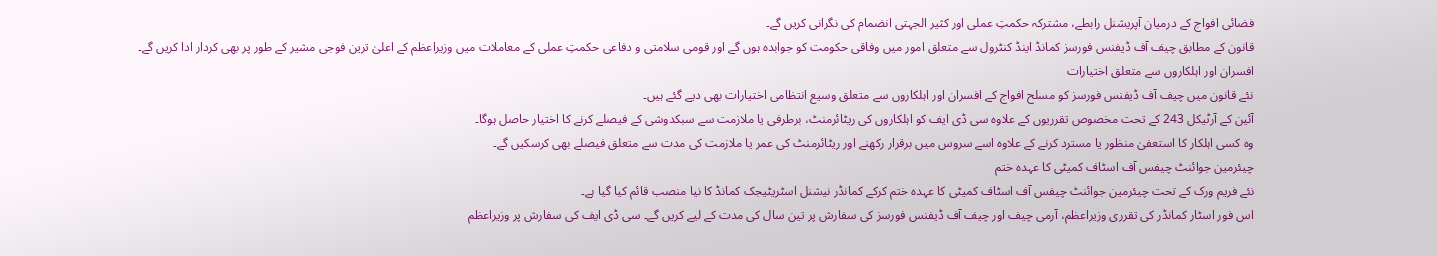فضائی افواج کے درمیان آپریشنل رابطے، مشترکہ حکمتِ عملی اور کثیر الجہتی انضمام کی نگرانی کریں گے۔
قانون کے مطابق چیف آف ڈیفنس فورسز کمانڈ اینڈ کنٹرول سے متعلق امور میں وفاقی حکومت کو جوابدہ ہوں گے اور قومی سلامتی و دفاعی حکمتِ عملی کے معاملات میں وزیراعظم کے اعلیٰ ترین فوجی مشیر کے طور پر بھی کردار ادا کریں گے۔
افسران اور اہلکاروں سے متعلق اختیارات
نئے قانون میں چیف آف ڈیفنس فورسز کو مسلح افواج کے افسران اور اہلکاروں سے متعلق وسیع انتظامی اختیارات بھی دیے گئے ہیں۔
آئین کے آرٹیکل 243 کے تحت مخصوص تقرریوں کے علاوہ سی ڈی ایف کو اہلکاروں کی ریٹائرمنٹ، برطرفی یا ملازمت سے سبکدوشی کے فیصلے کرنے کا اختیار حاصل ہوگا۔
وہ کسی اہلکار کا استعفیٰ منظور یا مسترد کرنے کے علاوہ اسے سروس میں برقرار رکھنے اور ریٹائرمنٹ کی عمر یا ملازمت کی مدت سے متعلق فیصلے بھی کرسکیں گے۔
چیئرمین جوائنٹ چیفس آف اسٹاف کمیٹی کا عہدہ ختم
نئے فریم ورک کے تحت چیئرمین جوائنٹ چیفس آف اسٹاف کمیٹی کا عہدہ ختم کرکے کمانڈر نیشنل اسٹریٹیجک کمانڈ کا نیا منصب قائم کیا گیا ہے۔
اس فور اسٹار کمانڈر کی تقرری وزیراعظم، آرمی چیف اور چیف آف ڈیفنس فورسز کی سفارش پر تین سال کی مدت کے لیے کریں گے۔ سی ڈی ایف کی سفارش پر وزیراعظم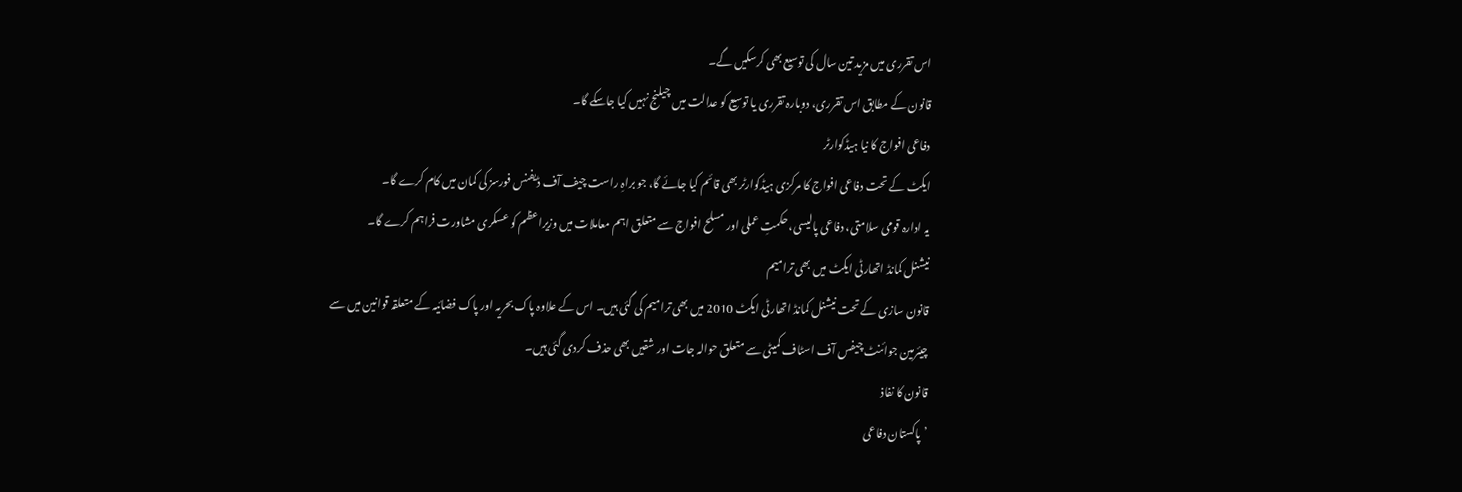اس تقرری میں مزید تین سال کی توسیع بھی کرسکیں گے۔
قانون کے مطابق اس تقرری، دوبارہ تقرری یا توسیع کو عدالت میں چیلنج نہیں کیا جاسکے گا۔
دفاعی افواج کا نیا ہیڈکوارٹر
ایکٹ کے تحت دفاعی افواج کا مرکزی ہیڈکوارٹر بھی قائم کیا جائے گا، جو براہِ راست چیف آف ڈیفنس فورسز کی کمان میں کام کرے گا۔
یہ ادارہ قومی سلامتی، دفاعی پالیسی، حکمتِ عملی اور مسلح افواج سے متعلق اہم معاملات میں وزیراعظم کو عسکری مشاورت فراہم کرے گا۔
نیشنل کمانڈ اتھارٹی ایکٹ میں بھی ترامیم
قانون سازی کے تحت نیشنل کمانڈ اتھارٹی ایکٹ 2010 میں بھی ترامیم کی گئی ہیں۔ اس کے علاوہ پاک بحریہ اور پاک فضائیہ کے متعلقہ قوانین میں سے چیئرمین جوائنٹ چیفس آف اسٹاف کمیٹی سے متعلق حوالہ جات اور شقیں بھی حذف کردی گئی ہیں۔
قانون کا نفاذ
’پاکستان دفاعی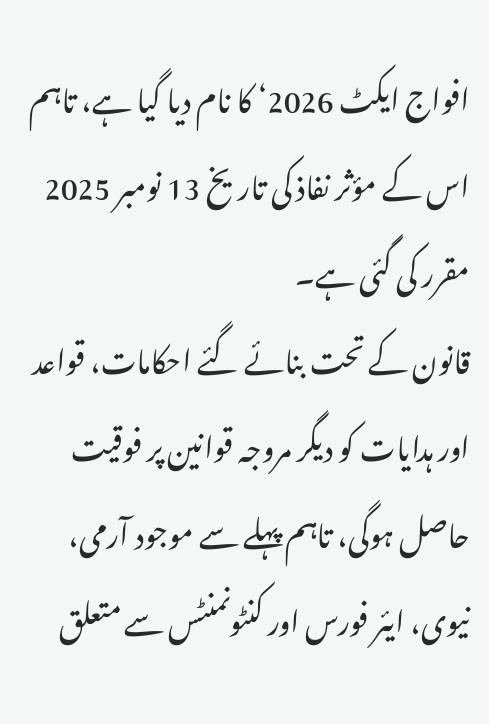افواج ایکٹ 2026‘ کا نام دیا گیا ہے، تاہم اس کے مؤثر نفاذ کی تاریخ 13 نومبر 2025 مقرر کی گئی ہے۔
قانون کے تحت بنائے گئے احکامات، قواعد اور ہدایات کو دیگر مروجہ قوانین پر فوقیت حاصل ہوگی، تاہم پہلے سے موجود آرمی، نیوی، ایئر فورس اور کنٹونمنٹس سے متعلق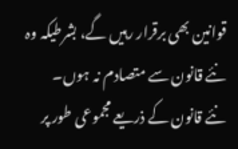قوانین بھی برقرار رہیں گے، بشرطیکہ وہ نئے قانون سے متصادم نہ ہوں۔
نئے قانون کے ذریعے مجموعی طور پر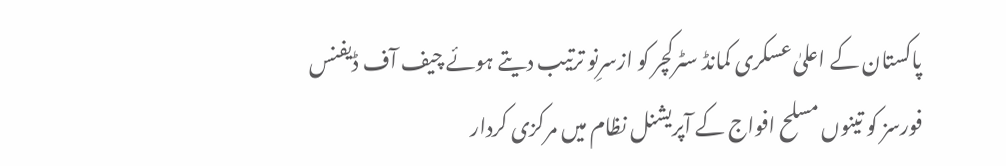پاکستان کے اعلیٰ عسکری کمانڈ سٹرکچر کو ازسرِنو ترتیب دیتے ہوئے چیف آف ڈیفنس فورسز کو تینوں مسلح افواج کے آپریشنل نظام میں مرکزی کردار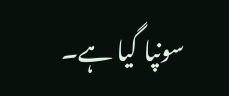سونپا گیا ہے۔